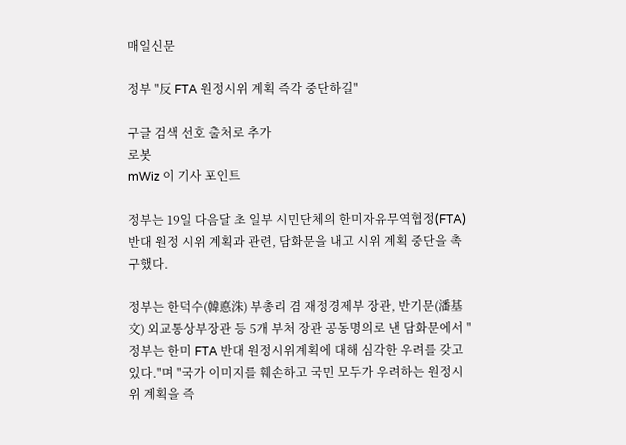매일신문

정부 "反 FTA 원정시위 계획 즉각 중단하길"

구글 검색 선호 출처로 추가
로봇
mWiz 이 기사 포인트

정부는 19일 다음달 초 일부 시민단체의 한미자유무역협정(FTA) 반대 원정 시위 계획과 관련, 담화문을 내고 시위 계획 중단을 촉구했다.

정부는 한덕수(韓悳洙) 부총리 겸 재정경제부 장관, 반기문(潘基文) 외교통상부장관 등 5개 부처 장관 공동명의로 낸 담화문에서 "정부는 한미 FTA 반대 원정시위계획에 대해 심각한 우려를 갖고 있다."며 "국가 이미지를 훼손하고 국민 모두가 우려하는 원정시위 계획을 즉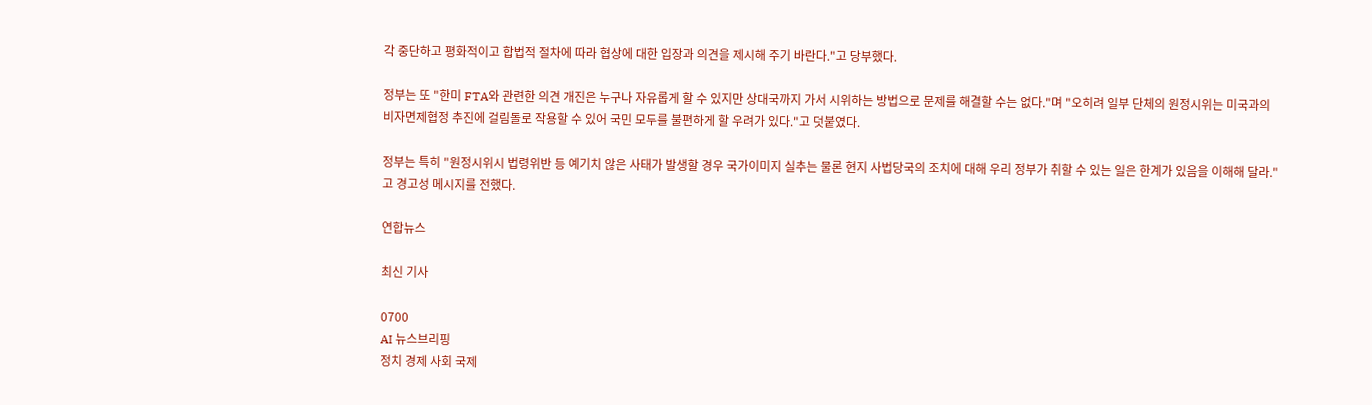각 중단하고 평화적이고 합법적 절차에 따라 협상에 대한 입장과 의견을 제시해 주기 바란다."고 당부했다.

정부는 또 "한미 FTA와 관련한 의견 개진은 누구나 자유롭게 할 수 있지만 상대국까지 가서 시위하는 방법으로 문제를 해결할 수는 없다."며 "오히려 일부 단체의 원정시위는 미국과의 비자면제협정 추진에 걸림돌로 작용할 수 있어 국민 모두를 불편하게 할 우려가 있다."고 덧붙였다.

정부는 특히 "원정시위시 법령위반 등 예기치 않은 사태가 발생할 경우 국가이미지 실추는 물론 현지 사법당국의 조치에 대해 우리 정부가 취할 수 있는 일은 한계가 있음을 이해해 달라."고 경고성 메시지를 전했다.

연합뉴스

최신 기사

0700
AI 뉴스브리핑
정치 경제 사회 국제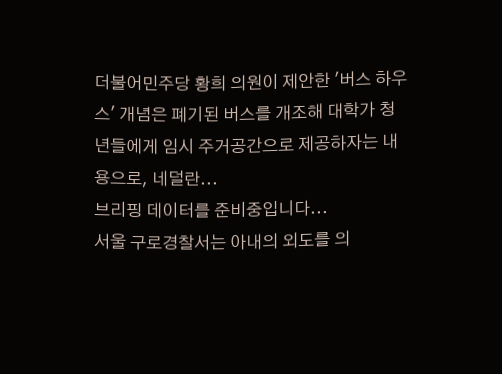더불어민주당 황희 의원이 제안한 '버스 하우스' 개념은 폐기된 버스를 개조해 대학가 청년들에게 임시 주거공간으로 제공하자는 내용으로, 네덜란...
브리핑 데이터를 준비중입니다...
서울 구로경찰서는 아내의 외도를 의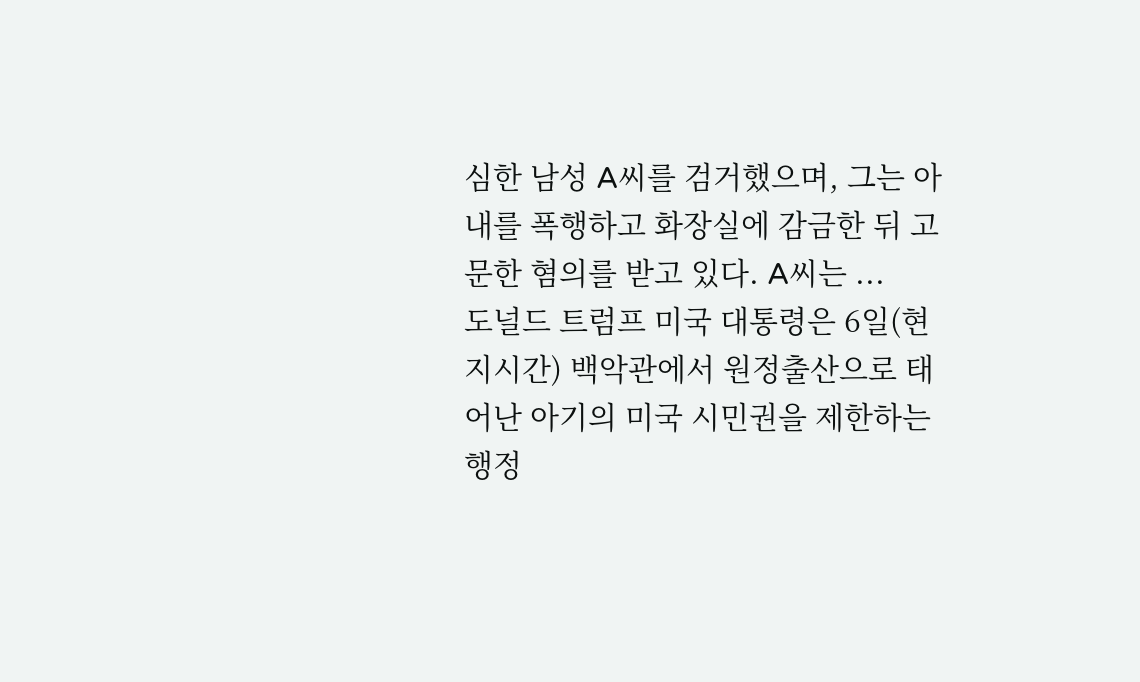심한 남성 A씨를 검거했으며, 그는 아내를 폭행하고 화장실에 감금한 뒤 고문한 혐의를 받고 있다. A씨는 ...
도널드 트럼프 미국 대통령은 6일(현지시간) 백악관에서 원정출산으로 태어난 아기의 미국 시민권을 제한하는 행정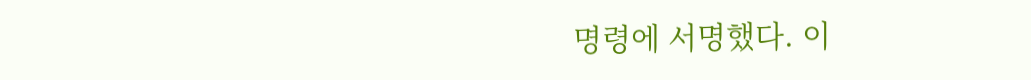명령에 서명했다. 이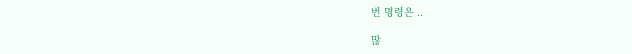번 명령은 ..

많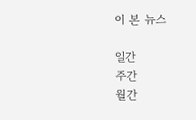이 본 뉴스

일간
주간
월간